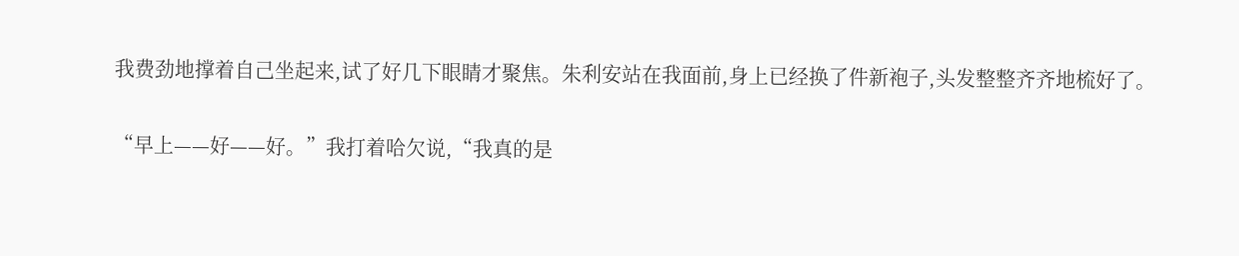我费劲地撑着自己坐起来,试了好几下眼睛才聚焦。朱利安站在我面前,身上已经换了件新袍子,头发整整齐齐地梳好了。

“早上——好——好。”我打着哈欠说,“我真的是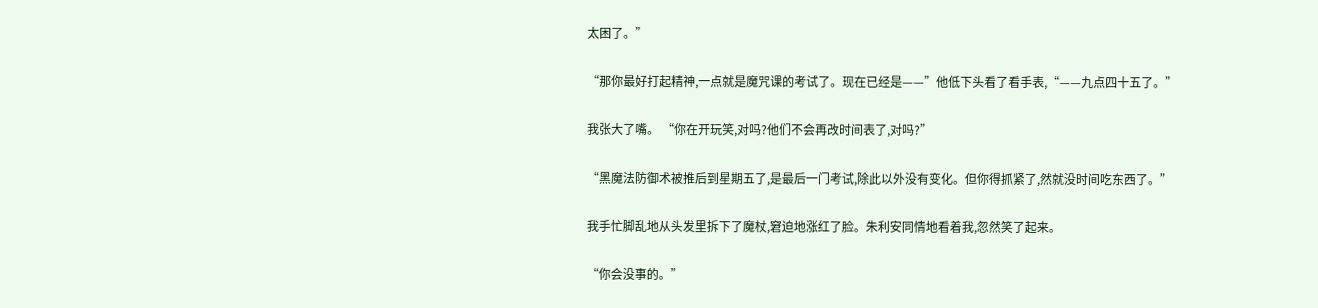太困了。”

“那你最好打起精神,一点就是魔咒课的考试了。现在已经是——”他低下头看了看手表,“——九点四十五了。”

我张大了嘴。 “你在开玩笑,对吗?他们不会再改时间表了,对吗?”

“黑魔法防御术被推后到星期五了,是最后一门考试,除此以外没有变化。但你得抓紧了,然就没时间吃东西了。”

我手忙脚乱地从头发里拆下了魔杖,窘迫地涨红了脸。朱利安同情地看着我,忽然笑了起来。

“你会没事的。”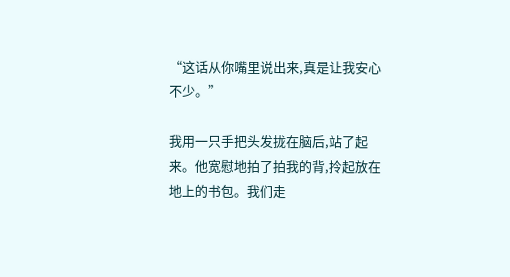“这话从你嘴里说出来,真是让我安心不少。”

我用一只手把头发拢在脑后,站了起来。他宽慰地拍了拍我的背,拎起放在地上的书包。我们走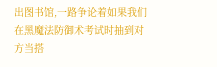出图书馆,一路争论着如果我们在黑魔法防御术考试时抽到对方当搭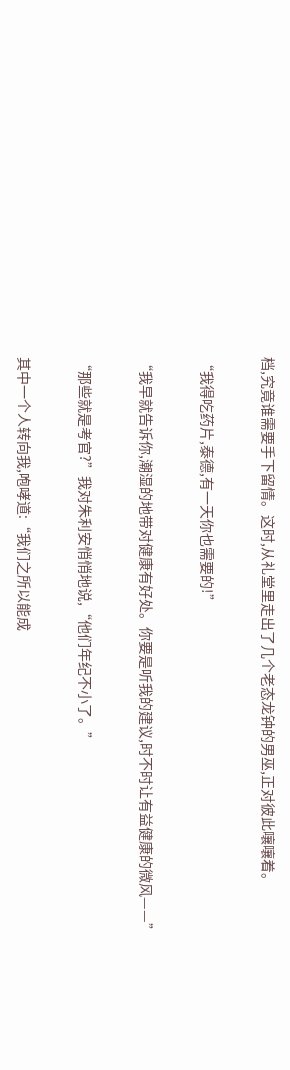档,究竟谁需要手下留情。这时,从礼堂里走出了几个老态龙钟的男巫,正对彼此嚷嚷着。

“我得吃药片,泰德,有一天你也需要的!”

“我早就告诉你,潮湿的地带对健康有好处。你要是听我的建议,时不时让有益健康的微风——”

“那些就是考官?”我对朱利安悄悄地说,“他们年纪不小了。”

其中一个人转向我,咆哮道:“我们之所以能成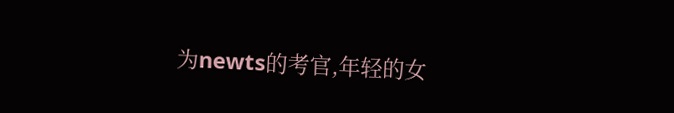为newts的考官,年轻的女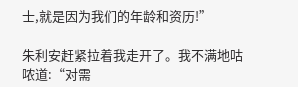士,就是因为我们的年龄和资历!”

朱利安赶紧拉着我走开了。我不满地咕哝道:“对需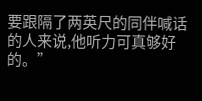要跟隔了两英尺的同伴喊话的人来说,他听力可真够好的。”